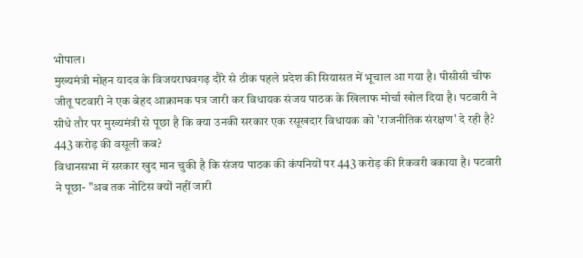भोपाल।
मुख्यमंत्री मोहन यादव के विजयराघवगढ़ दौरे से ठीक पहले प्रदेश की सियासत में भूचाल आ गया है। पीसीसी चीफ जीतू पटवारी ने एक बेहद आक्रामक पत्र जारी कर विधायक संजय पाठक के खिलाफ मोर्चा खोल दिया है। पटवारी ने सीधे तौर पर मुख्यमंत्री से पूछा है कि क्या उनकी सरकार एक रसूखदार विधायक को 'राजनीतिक संरक्षण' दे रही है?
443 करोड़ की वसूली कब?
विधानसभा में सरकार खुद मान चुकी है कि संजय पाठक की कंपनियों पर 443 करोड़ की रिकवरी बकाया है। पटवारी ने पूछा- "अब तक नोटिस क्यों नहीं जारी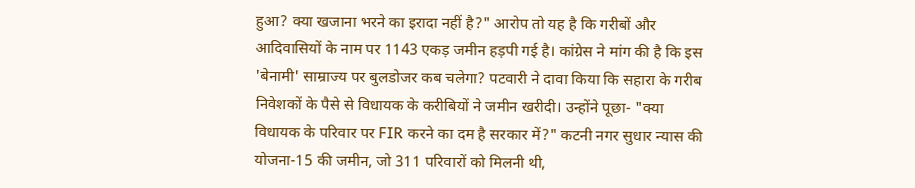हुआ? क्या खजाना भरने का इरादा नहीं है?" आरोप तो यह है कि गरीबों और आदिवासियों के नाम पर 1143 एकड़ जमीन हड़पी गई है। कांग्रेस ने मांग की है कि इस 'बेनामी' साम्राज्य पर बुलडोजर कब चलेगा? पटवारी ने दावा किया कि सहारा के गरीब निवेशकों के पैसे से विधायक के करीबियों ने जमीन खरीदी। उन्होंने पूछा- "क्या विधायक के परिवार पर FIR करने का दम है सरकार में?" कटनी नगर सुधार न्यास की योजना-15 की जमीन, जो 311 परिवारों को मिलनी थी,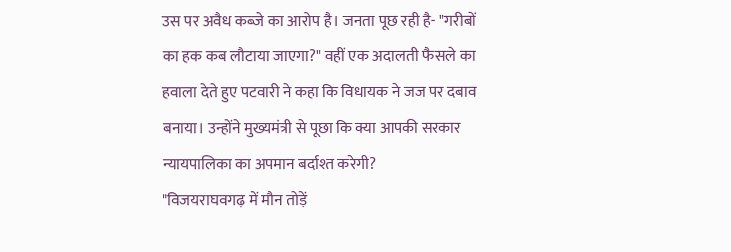उस पर अवैध कब्जे का आरोप है। जनता पूछ रही है- "गरीबों का हक कब लौटाया जाएगा?" वहीं एक अदालती फैसले का हवाला देते हुए पटवारी ने कहा कि विधायक ने जज पर दबाव बनाया। उन्होंने मुख्यमंत्री से पूछा कि क्या आपकी सरकार न्यायपालिका का अपमान बर्दाश्त करेगी?
"विजयराघवगढ़ में मौन तोड़ें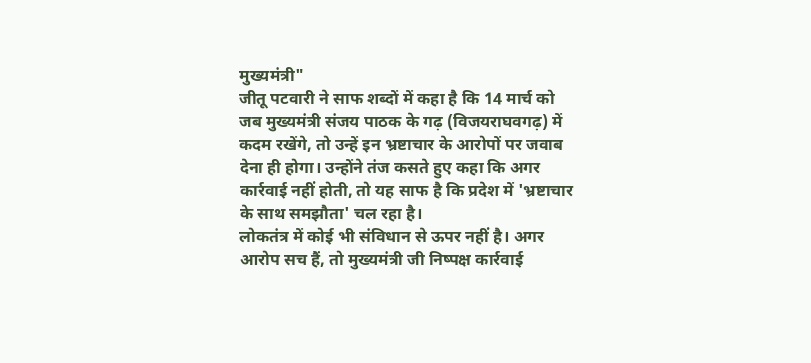मुख्यमंत्री"
जीतू पटवारी ने साफ शब्दों में कहा है कि 14 मार्च को जब मुख्यमंत्री संजय पाठक के गढ़ (विजयराघवगढ़) में कदम रखेंगे, तो उन्हें इन भ्रष्टाचार के आरोपों पर जवाब देना ही होगा। उन्होंने तंज कसते हुए कहा कि अगर कार्रवाई नहीं होती, तो यह साफ है कि प्रदेश में 'भ्रष्टाचार के साथ समझौता' चल रहा है।
लोकतंत्र में कोई भी संविधान से ऊपर नहीं है। अगर आरोप सच हैं, तो मुख्यमंत्री जी निष्पक्ष कार्रवाई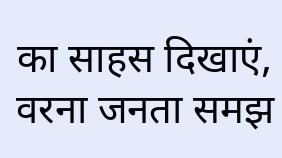का साहस दिखाएं, वरना जनता समझ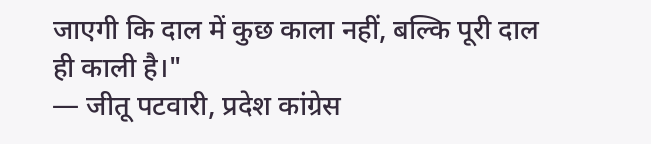जाएगी कि दाल में कुछ काला नहीं, बल्कि पूरी दाल ही काली है।"
— जीतू पटवारी, प्रदेश कांग्रेस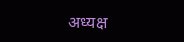अध्यक्ष